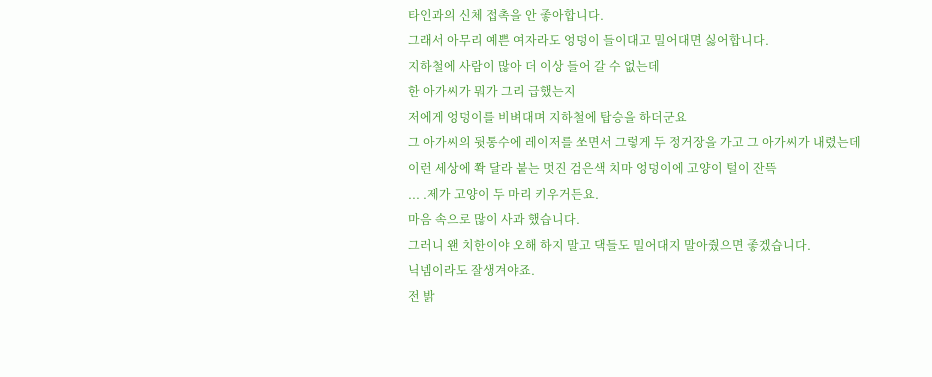타인과의 신체 접촉을 안 좋아합니다.
그래서 아무리 예쁜 여자라도 엉덩이 들이대고 밀어대면 싫어합니다.
지하철에 사람이 많아 더 이상 들어 갈 수 없는데
한 아가씨가 뭐가 그리 급했는지
저에게 엉덩이를 비벼대며 지하철에 탑승을 하더군요
그 아가씨의 뒷통수에 레이저를 쏘면서 그렇게 두 정거장을 가고 그 아가씨가 내렸는데
이런 세상에 쫙 달라 붙는 멋진 검은색 치마 엉덩이에 고양이 털이 잔뜩
... .제가 고양이 두 마리 키우거든요.
마음 속으로 많이 사과 했습니다.
그러니 왠 치한이야 오해 하지 말고 댁들도 밀어대지 말아줬으면 좋겠습니다.
닉넴이라도 잘생겨야죠.
전 밝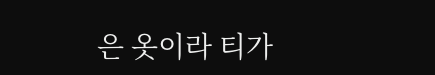은 옷이라 티가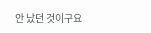안 났던 것이구요